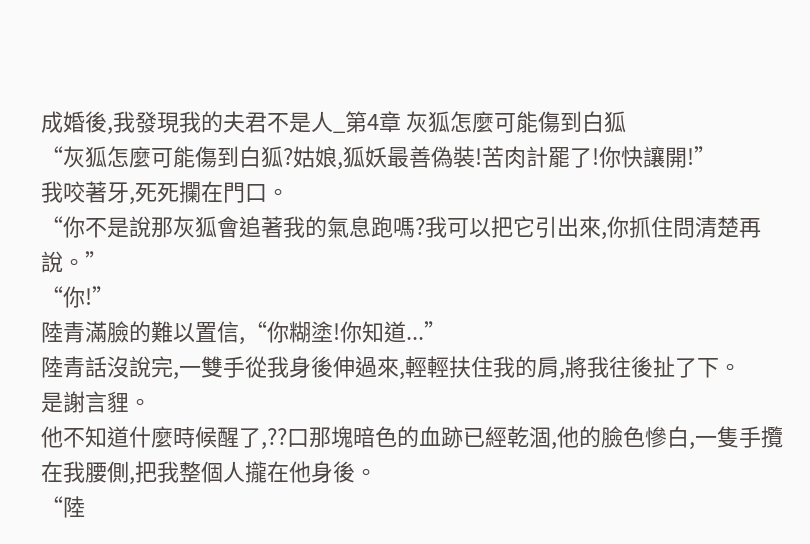成婚後,我發現我的夫君不是人_第4章 灰狐怎麼可能傷到白狐
“灰狐怎麼可能傷到白狐?姑娘,狐妖最善偽裝!苦肉計罷了!你快讓開!”
我咬著牙,死死攔在門口。
“你不是說那灰狐會追著我的氣息跑嗎?我可以把它引出來,你抓住問清楚再說。”
“你!”
陸青滿臉的難以置信,“你糊塗!你知道...”
陸青話沒說完,一雙手從我身後伸過來,輕輕扶住我的肩,將我往後扯了下。
是謝言貍。
他不知道什麼時候醒了,??口那塊暗色的血跡已經乾涸,他的臉色慘白,一隻手攬在我腰側,把我整個人攏在他身後。
“陸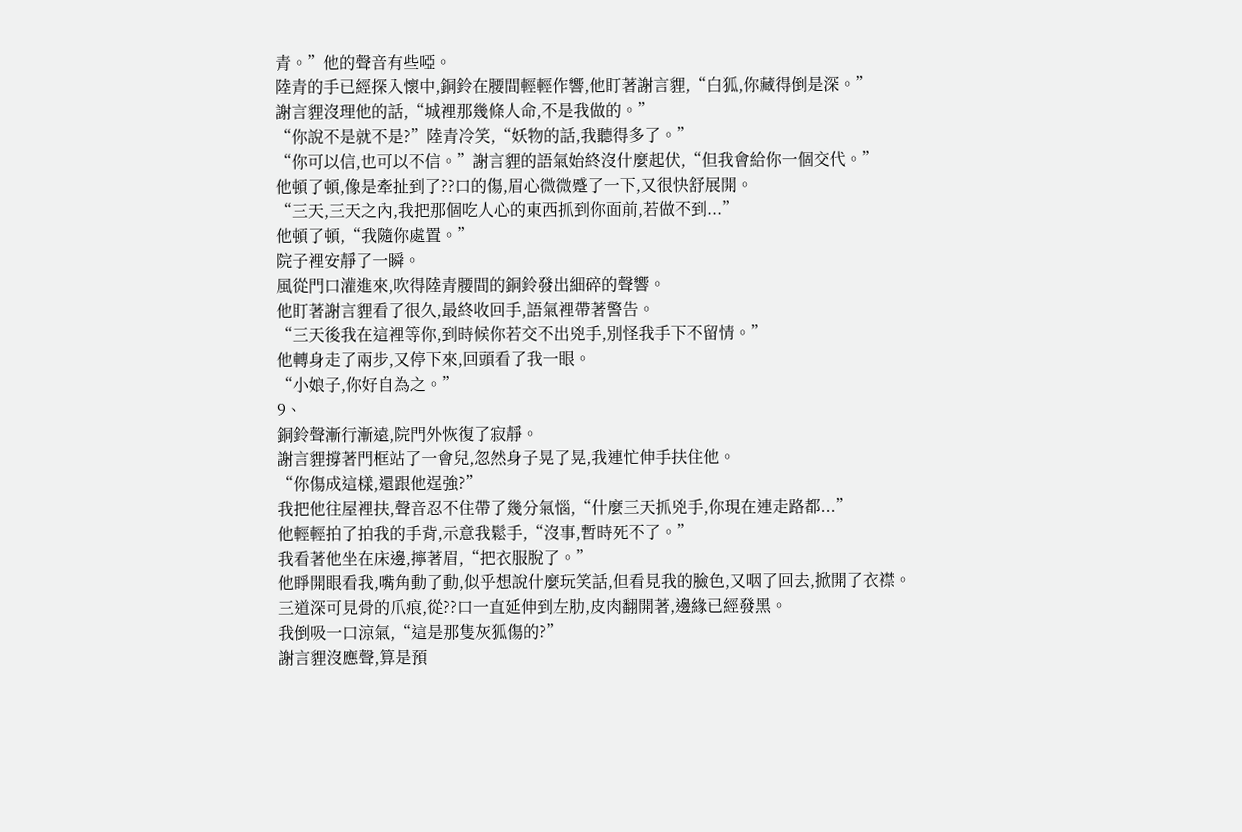青。”他的聲音有些啞。
陸青的手已經探入懷中,銅鈴在腰間輕輕作響,他盯著謝言貍,“白狐,你藏得倒是深。”
謝言貍沒理他的話,“城裡那幾條人命,不是我做的。”
“你說不是就不是?”陸青冷笑,“妖物的話,我聽得多了。”
“你可以信,也可以不信。”謝言貍的語氣始終沒什麼起伏,“但我會給你一個交代。”
他頓了頓,像是牽扯到了??口的傷,眉心微微蹙了一下,又很快舒展開。
“三天,三天之內,我把那個吃人心的東西抓到你面前,若做不到...”
他頓了頓,“我隨你處置。”
院子裡安靜了一瞬。
風從門口灌進來,吹得陸青腰間的銅鈴發出細碎的聲響。
他盯著謝言貍看了很久,最終收回手,語氣裡帶著警告。
“三天後我在這裡等你,到時候你若交不出兇手,別怪我手下不留情。”
他轉身走了兩步,又停下來,回頭看了我一眼。
“小娘子,你好自為之。”
9、
銅鈴聲漸行漸遠,院門外恢復了寂靜。
謝言貍撐著門框站了一會兒,忽然身子晃了晃,我連忙伸手扶住他。
“你傷成這樣,還跟他逞強?”
我把他往屋裡扶,聲音忍不住帶了幾分氣惱,“什麼三天抓兇手,你現在連走路都...”
他輕輕拍了拍我的手背,示意我鬆手,“沒事,暫時死不了。”
我看著他坐在床邊,擰著眉,“把衣服脫了。”
他睜開眼看我,嘴角動了動,似乎想說什麼玩笑話,但看見我的臉色,又咽了回去,掀開了衣襟。
三道深可見骨的爪痕,從??口一直延伸到左肋,皮肉翻開著,邊緣已經發黑。
我倒吸一口涼氣,“這是那隻灰狐傷的?”
謝言貍沒應聲,算是預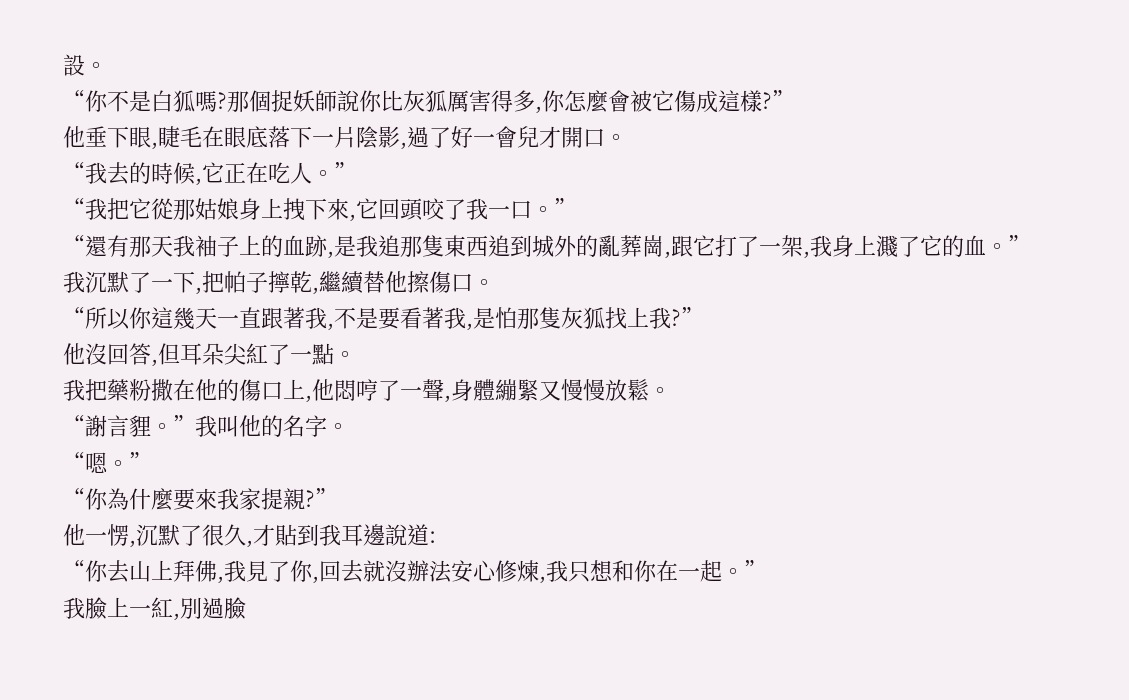設。
“你不是白狐嗎?那個捉妖師說你比灰狐厲害得多,你怎麼會被它傷成這樣?”
他垂下眼,睫毛在眼底落下一片陰影,過了好一會兒才開口。
“我去的時候,它正在吃人。”
“我把它從那姑娘身上拽下來,它回頭咬了我一口。”
“還有那天我袖子上的血跡,是我追那隻東西追到城外的亂葬崗,跟它打了一架,我身上濺了它的血。”
我沉默了一下,把帕子擰乾,繼續替他擦傷口。
“所以你這幾天一直跟著我,不是要看著我,是怕那隻灰狐找上我?”
他沒回答,但耳朵尖紅了一點。
我把藥粉撒在他的傷口上,他悶哼了一聲,身體繃緊又慢慢放鬆。
“謝言貍。”我叫他的名字。
“嗯。”
“你為什麼要來我家提親?”
他一愣,沉默了很久,才貼到我耳邊說道:
“你去山上拜佛,我見了你,回去就沒辦法安心修煉,我只想和你在一起。”
我臉上一紅,別過臉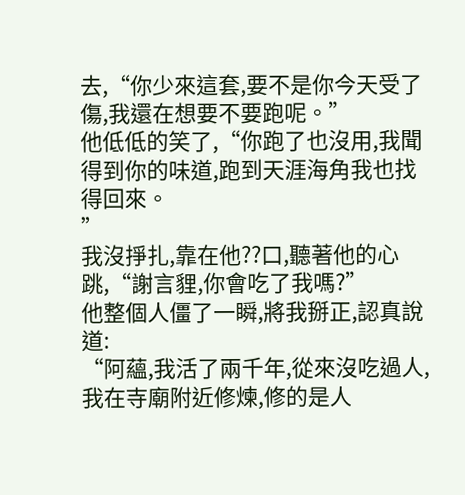去,“你少來這套,要不是你今天受了傷,我還在想要不要跑呢。”
他低低的笑了,“你跑了也沒用,我聞得到你的味道,跑到天涯海角我也找得回來。
”
我沒掙扎,靠在他??口,聽著他的心跳,“謝言貍,你會吃了我嗎?”
他整個人僵了一瞬,將我掰正,認真說道:
“阿蘊,我活了兩千年,從來沒吃過人,我在寺廟附近修煉,修的是人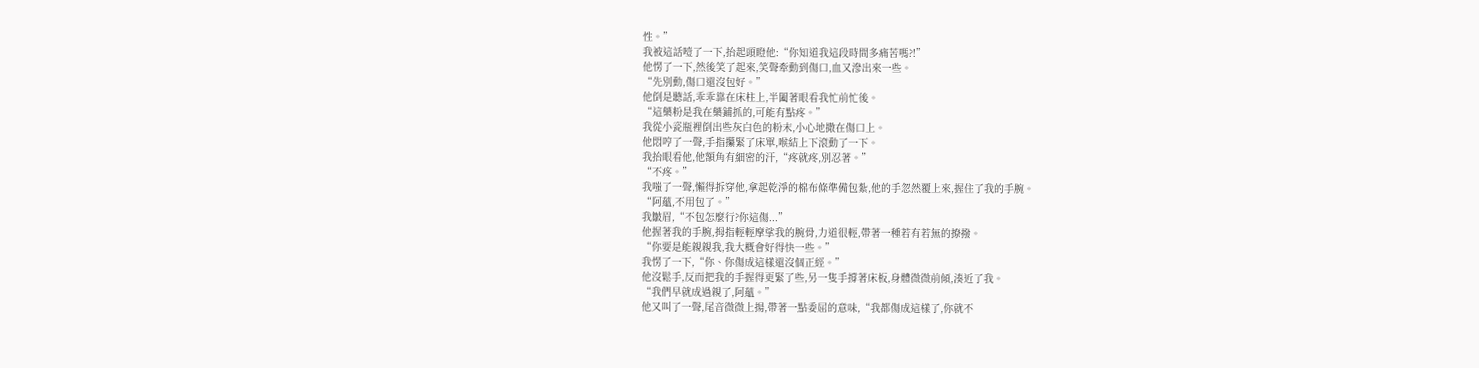性。”
我被這話噎了一下,抬起頭瞪他:“你知道我這段時間多痛苦嗎?!”
他愣了一下,然後笑了起來,笑聲牽動到傷口,血又滲出來一些。
“先別動,傷口還沒包好。”
他倒是聽話,乖乖靠在床柱上,半闔著眼看我忙前忙後。
“這藥粉是我在藥鋪抓的,可能有點疼。”
我從小瓷瓶裡倒出些灰白色的粉末,小心地撒在傷口上。
他悶哼了一聲,手指攥緊了床單,喉結上下滾動了一下。
我抬眼看他,他額角有細密的汗,“疼就疼,別忍著。”
“不疼。”
我嗤了一聲,懶得拆穿他,拿起乾淨的棉布條準備包紮,他的手忽然覆上來,握住了我的手腕。
“阿蘊,不用包了。”
我皺眉,“不包怎麼行?你這傷...”
他握著我的手腕,拇指輕輕摩挲我的腕骨,力道很輕,帶著一種若有若無的撩撥。
“你要是能親親我,我大概會好得快一些。”
我愣了一下,“你、你傷成這樣還沒個正經。”
他沒鬆手,反而把我的手握得更緊了些,另一隻手撐著床板,身體微微前傾,湊近了我。
“我們早就成過親了,阿蘊。”
他又叫了一聲,尾音微微上揚,帶著一點委屈的意味,“我都傷成這樣了,你就不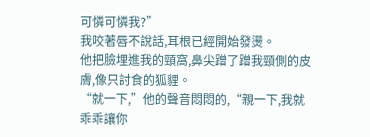可憐可憐我?”
我咬著唇不說話,耳根已經開始發燙。
他把臉埋進我的頸窩,鼻尖蹭了蹭我頸側的皮膚,像只討食的狐貍。
“就一下,”他的聲音悶悶的,“親一下,我就乖乖讓你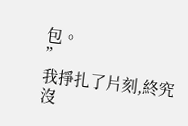包。
”
我掙扎了片刻,終究沒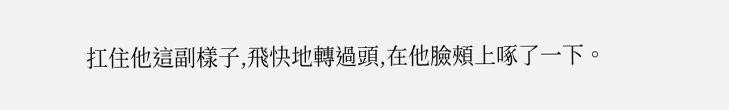扛住他這副樣子,飛快地轉過頭,在他臉頰上啄了一下。